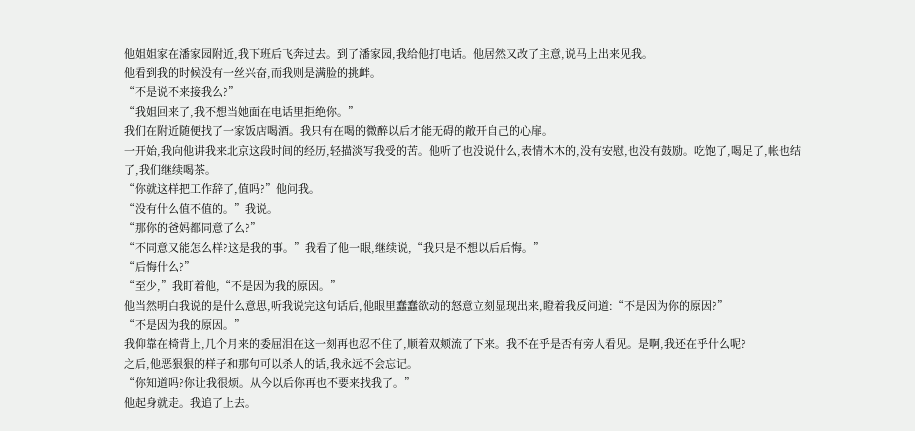他姐姐家在潘家园附近,我下班后飞奔过去。到了潘家园,我给他打电话。他居然又改了主意,说马上出来见我。
他看到我的时候没有一丝兴奋,而我则是满脸的挑衅。
“不是说不来接我么?”
“我姐回来了,我不想当她面在电话里拒绝你。”
我们在附近随便找了一家饭店喝酒。我只有在喝的微醉以后才能无碍的敞开自己的心扉。
一开始,我向他讲我来北京这段时间的经历,轻描淡写我受的苦。他听了也没说什么,表情木木的,没有安慰,也没有鼓励。吃饱了,喝足了,帐也结了,我们继续喝茶。
“你就这样把工作辞了,值吗?”他问我。
“没有什么值不值的。”我说。
“那你的爸妈都同意了么?”
“不同意又能怎么样?这是我的事。”我看了他一眼,继续说,“我只是不想以后后悔。”
“后悔什么?”
“至少,”我盯着他,“不是因为我的原因。”
他当然明白我说的是什么意思,听我说完这句话后,他眼里蠢蠢欲动的怒意立刻显现出来,瞪着我反问道:“不是因为你的原因?”
“不是因为我的原因。”
我仰靠在椅背上,几个月来的委屈泪在这一刻再也忍不住了,顺着双颊流了下来。我不在乎是否有旁人看见。是啊,我还在乎什么呢?
之后,他恶狠狠的样子和那句可以杀人的话,我永远不会忘记。
“你知道吗?你让我很烦。从今以后你再也不要来找我了。”
他起身就走。我追了上去。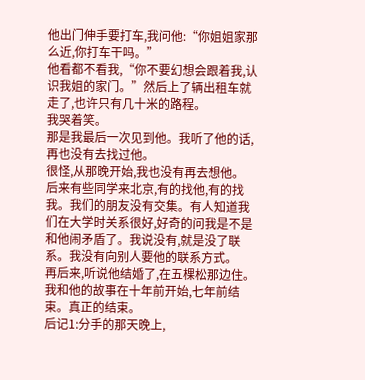他出门伸手要打车,我问他:“你姐姐家那么近,你打车干吗。”
他看都不看我,“你不要幻想会跟着我,认识我姐的家门。”然后上了辆出租车就走了,也许只有几十米的路程。
我哭着笑。
那是我最后一次见到他。我听了他的话,再也没有去找过他。
很怪,从那晚开始,我也没有再去想他。
后来有些同学来北京,有的找他,有的找我。我们的朋友没有交集。有人知道我们在大学时关系很好,好奇的问我是不是和他闹矛盾了。我说没有,就是没了联系。我没有向别人要他的联系方式。
再后来,听说他结婚了,在五棵松那边住。
我和他的故事在十年前开始,七年前结束。真正的结束。
后记1:分手的那天晚上,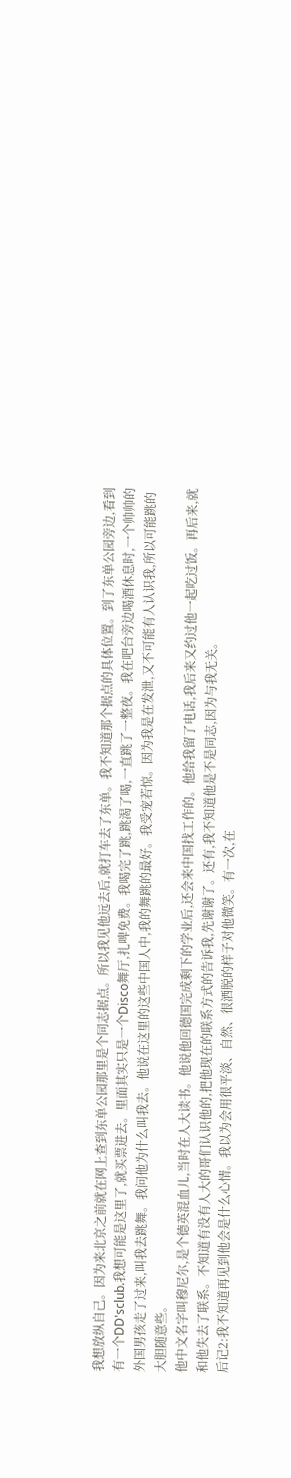我想放纵自己。因为来北京之前就在网上查到东单公园那里是个同志据点。所以我见他远去后,就打车去了东单。我不知道那个据点的具体位置。到了东单公园旁边,看到有一个DD'sclub.我想可能是这里了,就买票进去。里面其实只是一个Disco舞厅,扎啤免费。我喝完了跳,跳渴了喝,一直跳了一整夜。我在吧台旁边喝酒休息时,一个帅帅的外国男孩走了过来,叫我去跳舞。我问他为什么叫我去。他说在这里的这些中国人中,我的舞跳的最好。我受宠若惊。因为我是在发泄,又不可能有人认识我,所以可能跳的大胆随意些。
他中文名字叫穆尼尔,是个德英混血儿,当时在人大读书。他说他回德国完成剩下的学业后,还会来中国找工作的。他给我留了电话,我后来又约过他一起吃过饭。再后来,就和他失去了联系。不知道有没有人大的哥们认识他的,把他现在的联系方式的告诉我,先谢谢了。还有,我不知道他是不是同志,因为与我无关。
后记2:我不知道再见到他会是什么心情。我以为会用很平淡、自然、很洒脱的样子对他微笑。有一次,在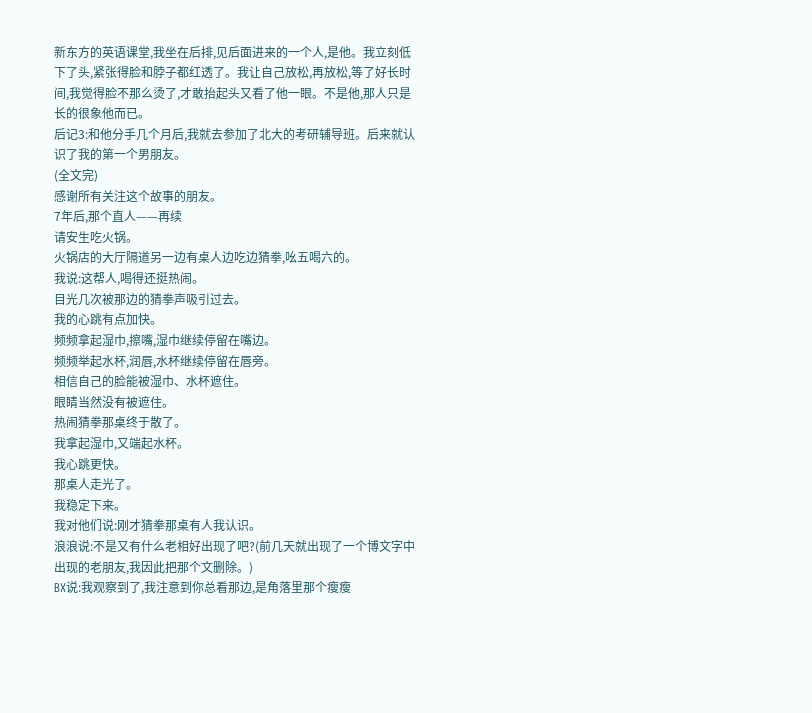新东方的英语课堂,我坐在后排,见后面进来的一个人,是他。我立刻低下了头,紧张得脸和脖子都红透了。我让自己放松,再放松,等了好长时间,我觉得脸不那么烫了,才敢抬起头又看了他一眼。不是他,那人只是长的很象他而已。
后记3:和他分手几个月后,我就去参加了北大的考研辅导班。后来就认识了我的第一个男朋友。
(全文完)
感谢所有关注这个故事的朋友。
7年后,那个直人——再续
请安生吃火锅。
火锅店的大厅隔道另一边有桌人边吃边猜拳,吆五喝六的。
我说:这帮人,喝得还挺热闹。
目光几次被那边的猜拳声吸引过去。
我的心跳有点加快。
频频拿起湿巾,擦嘴,湿巾继续停留在嘴边。
频频举起水杯,润唇,水杯继续停留在唇旁。
相信自己的脸能被湿巾、水杯遮住。
眼睛当然没有被遮住。
热闹猜拳那桌终于散了。
我拿起湿巾,又端起水杯。
我心跳更快。
那桌人走光了。
我稳定下来。
我对他们说:刚才猜拳那桌有人我认识。
浪浪说:不是又有什么老相好出现了吧?(前几天就出现了一个博文字中出现的老朋友,我因此把那个文删除。)
BX说:我观察到了,我注意到你总看那边,是角落里那个瘦瘦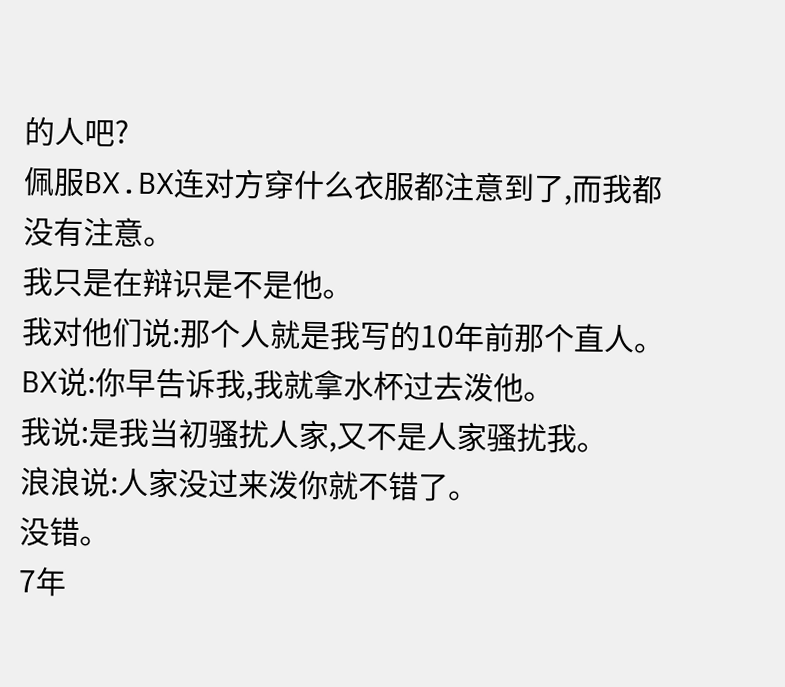的人吧?
佩服BX.BX连对方穿什么衣服都注意到了,而我都没有注意。
我只是在辩识是不是他。
我对他们说:那个人就是我写的10年前那个直人。
BX说:你早告诉我,我就拿水杯过去泼他。
我说:是我当初骚扰人家,又不是人家骚扰我。
浪浪说:人家没过来泼你就不错了。
没错。
7年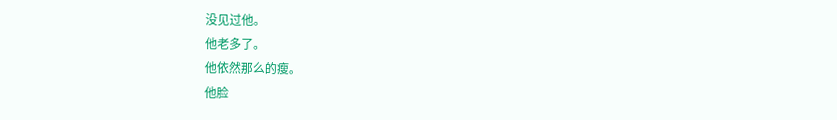没见过他。
他老多了。
他依然那么的瘦。
他脸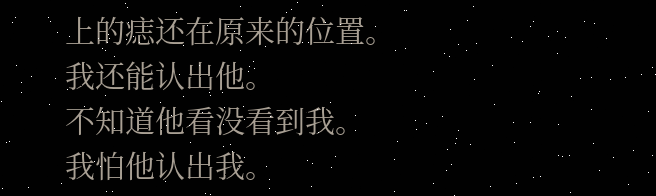上的痣还在原来的位置。
我还能认出他。
不知道他看没看到我。
我怕他认出我。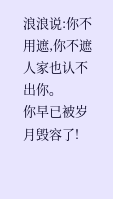浪浪说:你不用遮,你不遮人家也认不出你。
你早已被岁月毁容了!